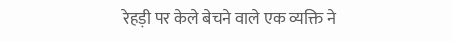रेहड़ी पर केले बेचने वाले एक व्यक्ति ने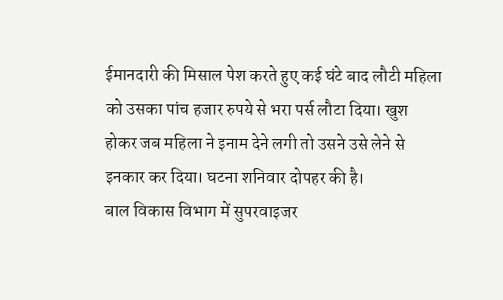ईमानदारी की मिसाल पेश करते हुए कई घंटे बाद लौटी महिला को उसका पांच हजार रुपये से भरा पर्स लौटा दिया। खुश होकर जब महिला ने इनाम देने लगी तो उसने उसे लेने से इनकार कर दिया। घटना शनिवार दोपहर की है।
बाल विकास विभाग में सुपरवाइजर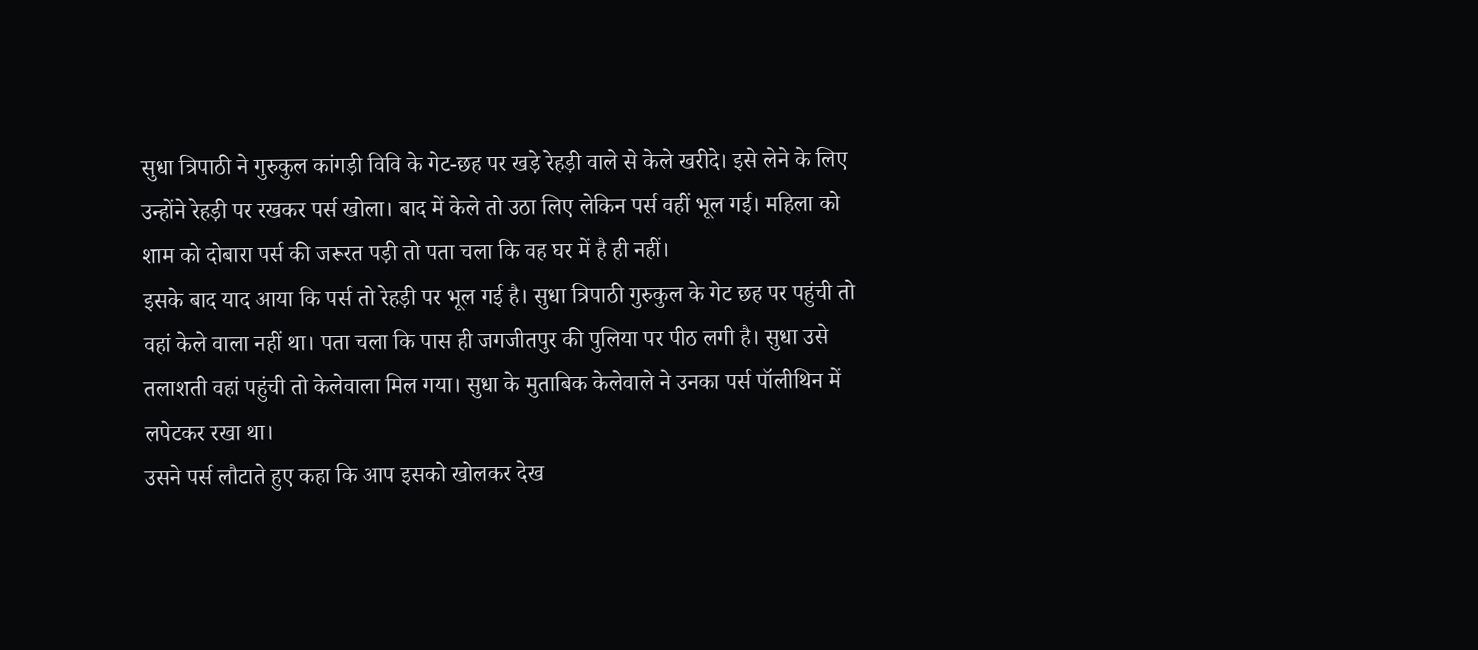सुधा त्रिपाठी ने गुरुकुल कांगड़ी विवि के गेट-छह पर खड़े रेहड़ी वाले से केले खरीदे। इसे लेने के लिए उन्होंने रेहड़ी पर रखकर पर्स खोला। बाद में केले तो उठा लिए लेकिन पर्स वहीं भूल गई। महिला को शाम को दोबारा पर्स की जरूरत पड़ी तो पता चला कि वह घर में है ही नहीं।
इसके बाद याद आया कि पर्स तो रेहड़ी पर भूल गई है। सुधा त्रिपाठी गुरुकुल के गेट छह पर पहुंची तो वहां केले वाला नहीं था। पता चला कि पास ही जगजीतपुर की पुलिया पर पीठ लगी है। सुधा उसे तलाशती वहां पहुंची तो केलेवाला मिल गया। सुधा के मुताबिक केलेवाले ने उनका पर्स पॉलीथिन में लपेटकर रखा था।
उसने पर्स लौटाते हुए कहा कि आप इसको खोलकर देख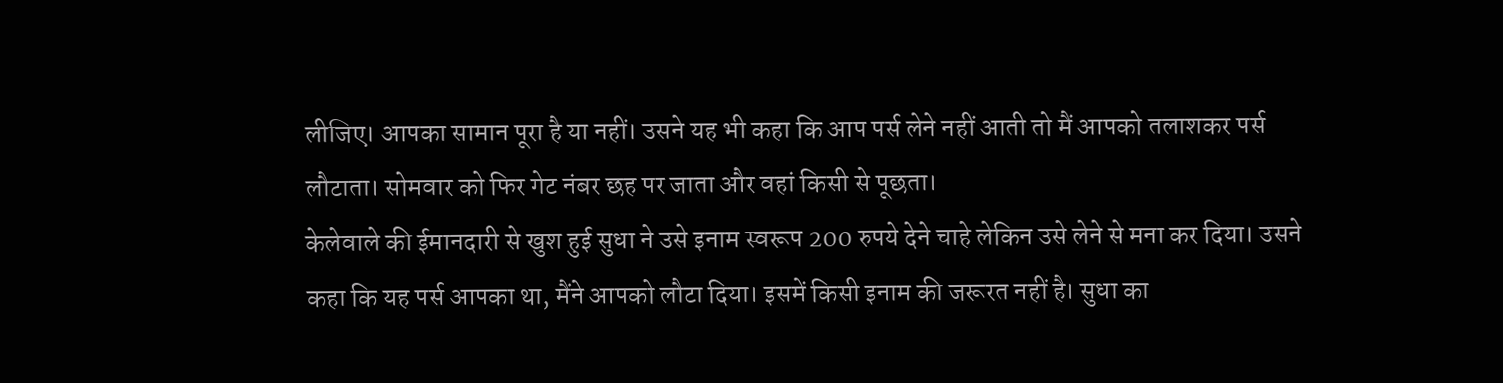लीजिए। आपका सामान पूरा है या नहीं। उसने यह भी कहा कि आप पर्स लेने नहीं आती तो मैं आपको तलाशकर पर्स लौटाता। सोमवार को फिर गेट नंबर छह पर जाता और वहां किसी से पूछता।
केलेवाले की ईमानदारी से खुश हुई सुधा ने उसे इनाम स्वरूप 200 रुपये देने चाहे लेकिन उसे लेने से मना कर दिया। उसने कहा कि यह पर्स आपका था, मैंने आपको लौटा दिया। इसमें किसी इनाम की जरूरत नहीं है। सुधा का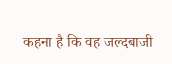कहना है कि वह जल्दबाजी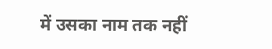में उसका नाम तक नहीं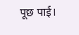पूछ पाई।